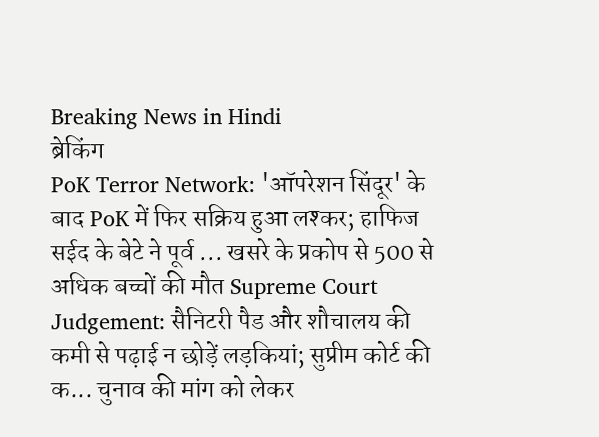Breaking News in Hindi
ब्रेकिंग
PoK Terror Network: 'ऑपरेशन सिंदूर' के बाद PoK में फिर सक्रिय हुआ लश्कर; हाफिज सईद के बेटे ने पूर्व ... खसरे के प्रकोप से 500 से अधिक बच्चों की मौत Supreme Court Judgement: सैनिटरी पैड और शौचालय की कमी से पढ़ाई न छोड़ें लड़कियां; सुप्रीम कोर्ट की क... चुनाव की मांग को लेकर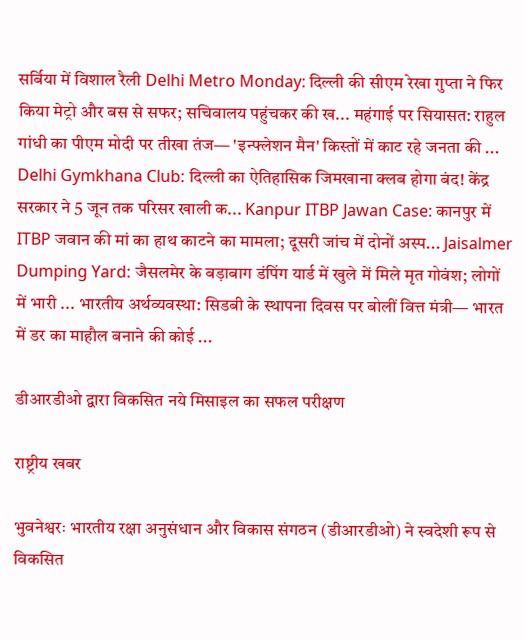सर्बिया में विशाल रैली Delhi Metro Monday: दिल्ली की सीएम रेखा गुप्ता ने फिर किया मेट्रो और बस से सफर; सचिवालय पहुंचकर की ख... महंगाई पर सियासत: राहुल गांधी का पीएम मोदी पर तीखा तंज— 'इन्फ्लेशन मैन' किस्तों में काट रहे जनता की ... Delhi Gymkhana Club: दिल्ली का ऐतिहासिक जिमखाना क्लब होगा बंद! केंद्र सरकार ने 5 जून तक परिसर खाली क... Kanpur ITBP Jawan Case: कानपुर में ITBP जवान की मां का हाथ काटने का मामला; दूसरी जांच में दोनों अस्प... Jaisalmer Dumping Yard: जैसलमेर के बड़ाबाग डंपिंग यार्ड में खुले में मिले मृत गोवंश; लोगों में भारी ... भारतीय अर्थव्यवस्था: सिडबी के स्थापना दिवस पर बोलीं वित्त मंत्री— भारत में डर का माहौल बनाने की कोई ...

डीआरडीओ द्वारा विकसित नये मिसाइल का सफल परीक्षण

राष्ट्रीय खबर

भुवनेश्वरः भारतीय रक्षा अनुसंधान और विकास संगठन (डीआरडीओ) ने स्वदेशी रूप से विकसित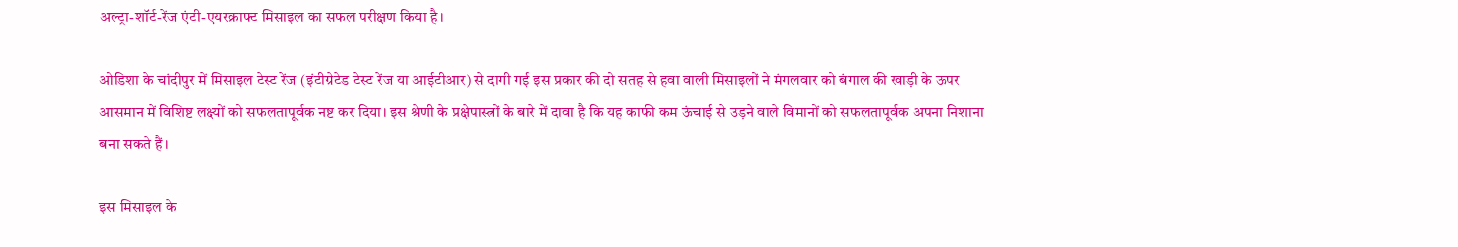अल्ट्रा-शॉर्ट-रेंज एंटी-एयरक्राफ्ट मिसाइल का सफल परीक्षण किया है।

ओडिशा के चांदीपुर में मिसाइल टेस्ट रेंज (इंटीग्रेटेड टेस्ट रेंज या आईटीआर) से दागी गई इस प्रकार की दो सतह से हवा वाली मिसाइलों ने मंगलवार को बंगाल की खाड़ी के ऊपर आसमान में विशिष्ट लक्ष्यों को सफलतापूर्वक नष्ट कर दिया। इस श्रेणी के प्रक्षेपास्त्रों के बारे में दावा है कि यह काफी कम ऊंचाई से उड़ने वाले विमानों को सफलतापूर्वक अपना निशाना बना सकते हैं।

इस मिसाइल के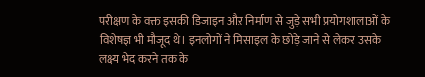परीक्षण के वक्त इसकी डिजाइन औऱ निर्माण से जुड़े सभी प्रयोगशालाओं के विशेषज्ञ भी मौजूद थे। इनलोगों ने मिसाइल के छोड़े जाने से लेकर उसके लक्ष्य भेद करने तक के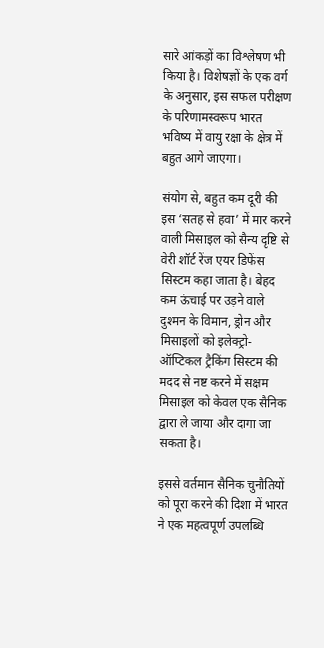सारे आंकड़ों का विश्लेषण भी किया है। विशेषज्ञों के एक वर्ग के अनुसार, इस सफल परीक्षण के परिणामस्वरूप भारत भविष्य में वायु रक्षा के क्षेत्र में बहुत आगे जाएगा।

संयोग से, बहुत कम दूरी की इस ‘सतह से हवा’ में मार करने वाली मिसाइल को सैन्य दृष्टि से वेरी शॉर्ट रेंज एयर डिफेंस सिस्टम कहा जाता है। बेहद कम ऊंचाई पर उड़ने वाले दुश्मन के विमान, ड्रोन और मिसाइलों को इलेक्ट्रो-ऑप्टिकल ट्रैकिंग सिस्टम की मदद से नष्ट करने में सक्षम मिसाइल को केवल एक सैनिक द्वारा ले जाया और दागा जा सकता है।

इससे वर्तमान सैनिक चुनौतियों को पूरा करने की दिशा में भारत ने एक महत्वपूर्ण उपलब्धि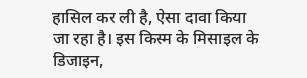हासिल कर ली है, ऐसा दावा किया जा रहा है। इस किस्म के मिसाइल के डिजाइन,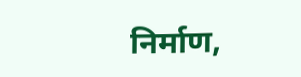निर्माण,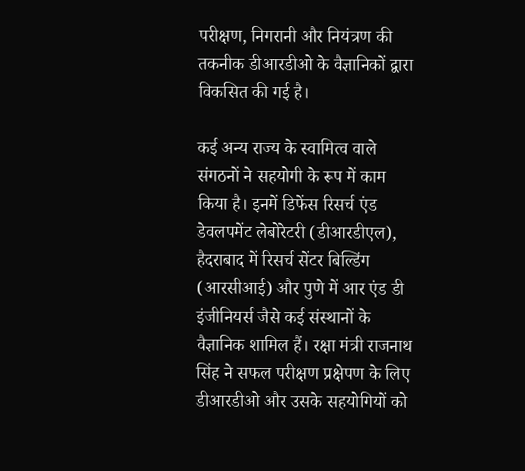परीक्षण, निगरानी और नियंत्रण की तकनीक डीआरडीओ के वैज्ञानिकों द्वारा विकसित की गई है।

कई अन्य राज्य के स्वामित्व वाले संगठनों ने सहयोगी के रूप में काम किया है। इनमें डिफेंस रिसर्च एंड डेवलपमेंट लेबोरेटरी (डीआरडीएल), हैदराबाद में रिसर्च सेंटर बिल्डिंग (आरसीआई) और पुणे में आर एंड डी इंजीनियर्स जैसे कई संस्थानों के वैज्ञानिक शामिल हैं। रक्षा मंत्री राजनाथ सिंह ने सफल परीक्षण प्रक्षेपण के लिए डीआरडीओ और उसके सहयोगियों को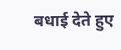बधाई देते हुए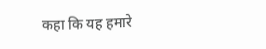कहा कि यह हमारे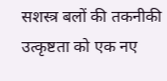सशस्त्र बलों की तकनीकी उत्कृष्टता को एक नए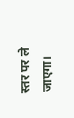स्तर पर ले जाएगा।